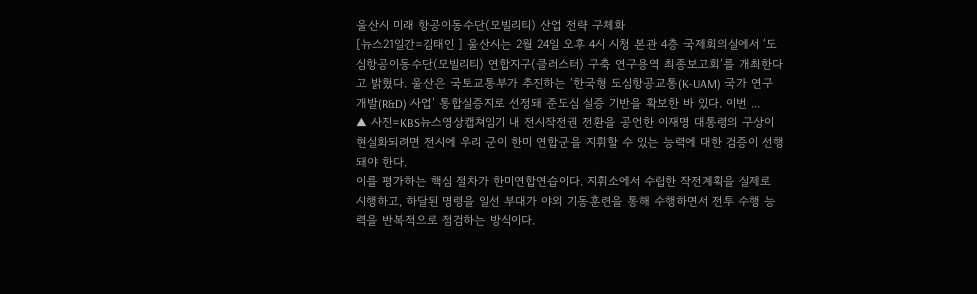울산시 미래 항공이동수단(모빌리티) 산업 전략 구체화
[뉴스21일간=김태인 ] 울산시는 2월 24일 오후 4시 시청 본관 4층 국제회의실에서 ‘도심항공이동수단(모빌리티) 연합지구(클러스터) 구축 연구용역 최종보고회’를 개최한다고 밝혔다. 울산은 국토교통부가 추진하는 ‘한국형 도심항공교통(K-UAM) 국가 연구개발(R&D) 사업’ 통합실증지로 선정돼 준도심 실증 기반을 확보한 바 있다. 이번 ...
▲ 사진=KBS뉴스영상캡쳐임기 내 전시작전권 전환을 공언한 이재명 대통령의 구상이 현실화되려면 전시에 우리 군이 한미 연합군을 지휘할 수 있는 능력에 대한 검증이 선행돼야 한다.
이를 평가하는 핵심 절차가 한미연합연습이다. 지휘소에서 수립한 작전계획을 실제로 시행하고, 하달된 명령을 일선 부대가 야외 기동훈련을 통해 수행하면서 전투 수행 능력을 반복적으로 점검하는 방식이다.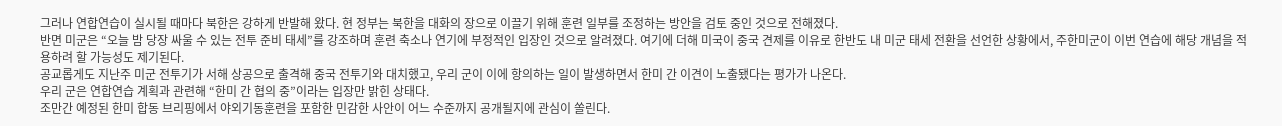그러나 연합연습이 실시될 때마다 북한은 강하게 반발해 왔다. 현 정부는 북한을 대화의 장으로 이끌기 위해 훈련 일부를 조정하는 방안을 검토 중인 것으로 전해졌다.
반면 미군은 “오늘 밤 당장 싸울 수 있는 전투 준비 태세”를 강조하며 훈련 축소나 연기에 부정적인 입장인 것으로 알려졌다. 여기에 더해 미국이 중국 견제를 이유로 한반도 내 미군 태세 전환을 선언한 상황에서, 주한미군이 이번 연습에 해당 개념을 적용하려 할 가능성도 제기된다.
공교롭게도 지난주 미군 전투기가 서해 상공으로 출격해 중국 전투기와 대치했고, 우리 군이 이에 항의하는 일이 발생하면서 한미 간 이견이 노출됐다는 평가가 나온다.
우리 군은 연합연습 계획과 관련해 “한미 간 협의 중”이라는 입장만 밝힌 상태다.
조만간 예정된 한미 합동 브리핑에서 야외기동훈련을 포함한 민감한 사안이 어느 수준까지 공개될지에 관심이 쏠린다.